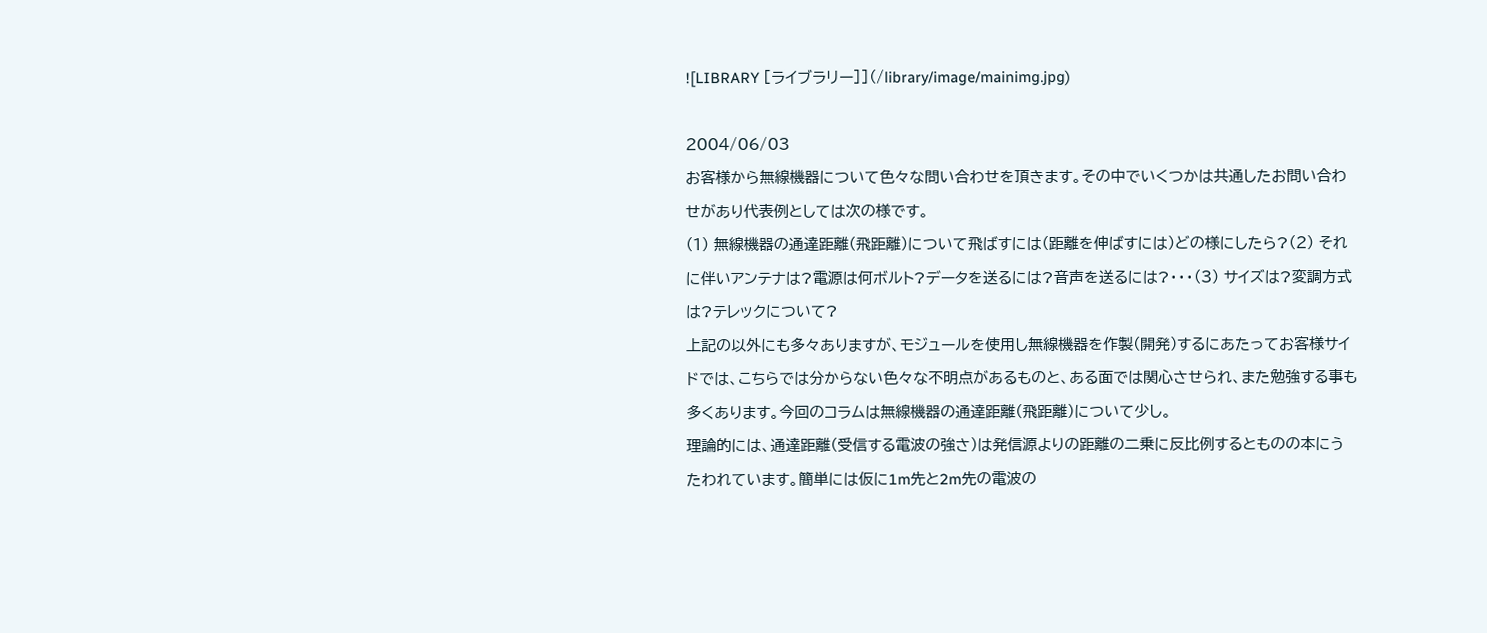![LIBRARY [ライブラリー]](/library/image/mainimg.jpg)

2004/06/03
お客様から無線機器について色々な問い合わせを頂きます。その中でいくつかは共通したお問い合わせがあり代表例としては次の様です。
(1) 無線機器の通達距離(飛距離)について飛ばすには(距離を伸ばすには)どの様にしたら?(2) それに伴いアンテナは?電源は何ボルト?データを送るには?音声を送るには?・・・(3) サイズは?変調方式は?テレックについて?
上記の以外にも多々ありますが、モジュールを使用し無線機器を作製(開発)するにあたってお客様サイドでは、こちらでは分からない色々な不明点があるものと、ある面では関心させられ、また勉強する事も多くあります。今回のコラムは無線機器の通達距離(飛距離)について少し。
理論的には、通達距離(受信する電波の強さ)は発信源よりの距離の二乗に反比例するとものの本にうたわれています。簡単には仮に1m先と2m先の電波の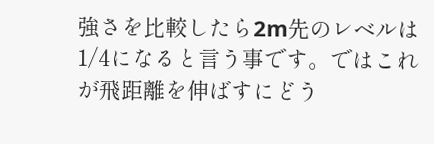強さを比較したら2m先のレベルは1/4になると言う事です。ではこれが飛距離を伸ばすにどう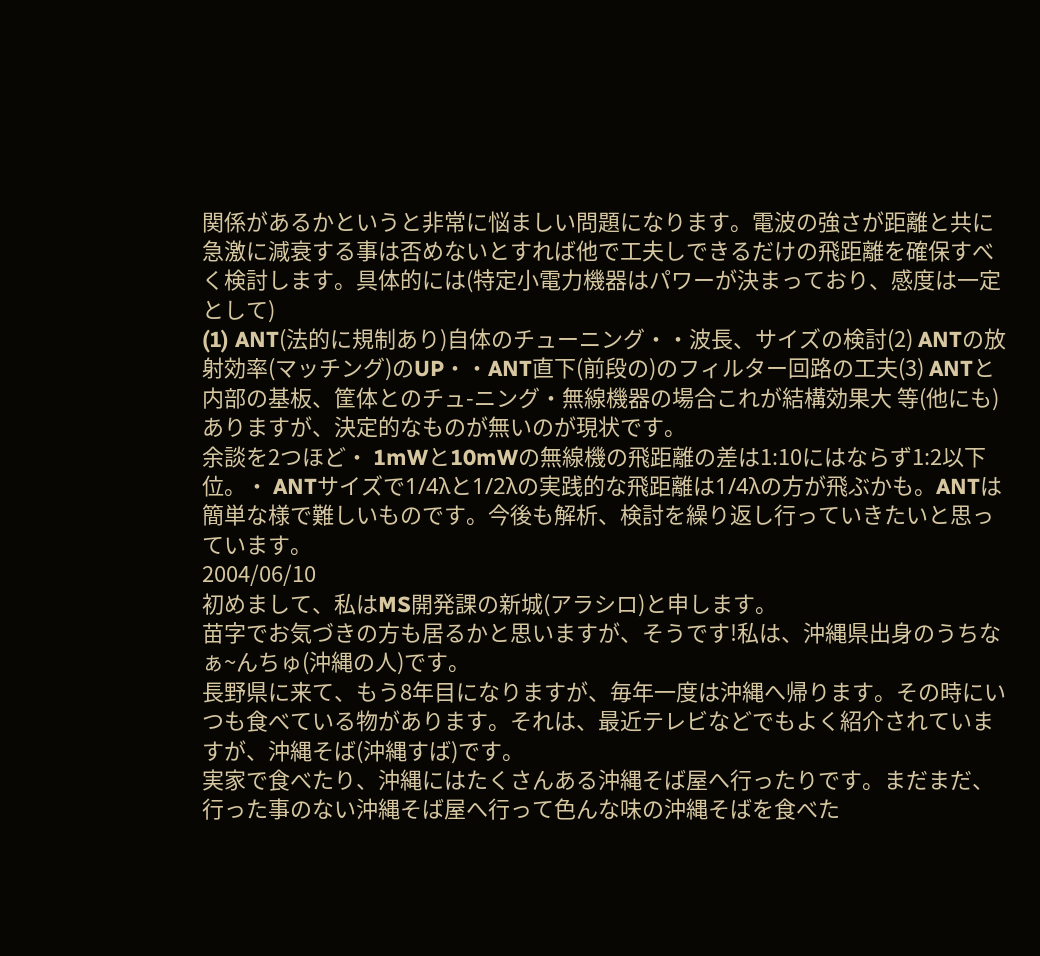関係があるかというと非常に悩ましい問題になります。電波の強さが距離と共に急激に減衰する事は否めないとすれば他で工夫しできるだけの飛距離を確保すべく検討します。具体的には(特定小電力機器はパワーが決まっており、感度は一定として)
(1) ANT(法的に規制あり)自体のチューニング・・波長、サイズの検討(2) ANTの放射効率(マッチング)のUP・・ANT直下(前段の)のフィルター回路の工夫(3) ANTと内部の基板、筐体とのチュ-ニング・無線機器の場合これが結構効果大 等(他にも)ありますが、決定的なものが無いのが現状です。
余談を2つほど・ 1mWと10mWの無線機の飛距離の差は1:10にはならず1:2以下位。・ ANTサイズで1/4λと1/2λの実践的な飛距離は1/4λの方が飛ぶかも。ANTは簡単な様で難しいものです。今後も解析、検討を繰り返し行っていきたいと思っています。
2004/06/10
初めまして、私はMS開発課の新城(アラシロ)と申します。
苗字でお気づきの方も居るかと思いますが、そうです!私は、沖縄県出身のうちなぁ~んちゅ(沖縄の人)です。
長野県に来て、もう8年目になりますが、毎年一度は沖縄へ帰ります。その時にいつも食べている物があります。それは、最近テレビなどでもよく紹介されていますが、沖縄そば(沖縄すば)です。
実家で食べたり、沖縄にはたくさんある沖縄そば屋へ行ったりです。まだまだ、行った事のない沖縄そば屋へ行って色んな味の沖縄そばを食べた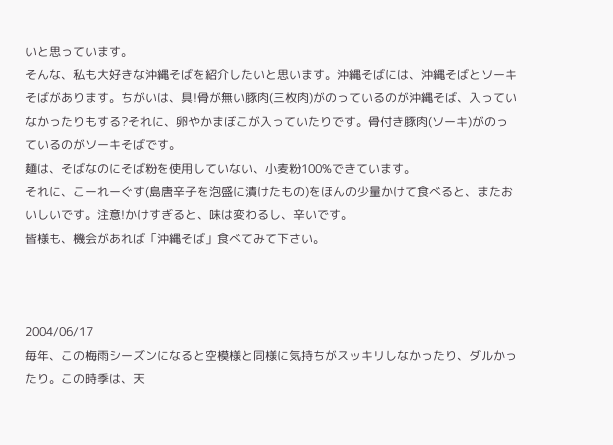いと思っています。
そんな、私も大好きな沖縄そばを紹介したいと思います。沖縄そばには、沖縄そばとソーキそばがあります。ちがいは、具!骨が無い豚肉(三枚肉)がのっているのが沖縄そば、入っていなかったりもする?それに、卵やかまぼこが入っていたりです。骨付き豚肉(ソーキ)がのっているのがソーキそばです。
麺は、そばなのにそば粉を使用していない、小麦粉100%できています。
それに、こーれーぐす(島唐辛子を泡盛に漬けたもの)をほんの少量かけて食べると、またおいしいです。注意!かけすぎると、味は変わるし、辛いです。
皆様も、機会があれば「沖縄そば」食べてみて下さい。



2004/06/17
毎年、この梅雨シーズンになると空模様と同様に気持ちがスッキリしなかったり、ダルかったり。この時季は、天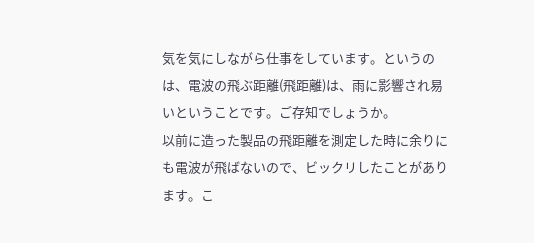気を気にしながら仕事をしています。というのは、電波の飛ぶ距離(飛距離)は、雨に影響され易いということです。ご存知でしょうか。
以前に造った製品の飛距離を測定した時に余りにも電波が飛ばないので、ビックリしたことがあります。こ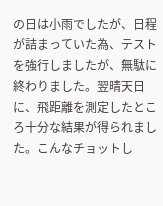の日は小雨でしたが、日程が詰まっていた為、テストを強行しましたが、無駄に終わりました。翌晴天日に、飛距離を測定したところ十分な結果が得られました。こんなチョットし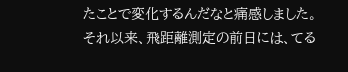たことで変化するんだなと痛感しました。
それ以来、飛距離測定の前日には、てる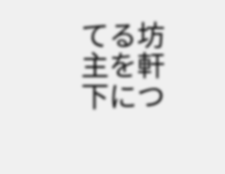てる坊主を軒下につ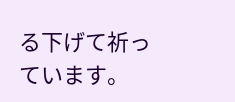る下げて祈っています。